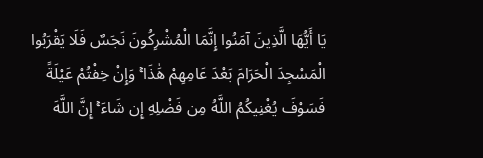يَا أَيُّهَا الَّذِينَ آمَنُوا إِنَّمَا الْمُشْرِكُونَ نَجَسٌ فَلَا يَقْرَبُوا الْمَسْجِدَ الْحَرَامَ بَعْدَ عَامِهِمْ هَٰذَا ۚ وَإِنْ خِفْتُمْ عَيْلَةً فَسَوْفَ يُغْنِيكُمُ اللَّهُ مِن فَضْلِهِ إِن شَاءَ ۚ إِنَّ اللَّهَ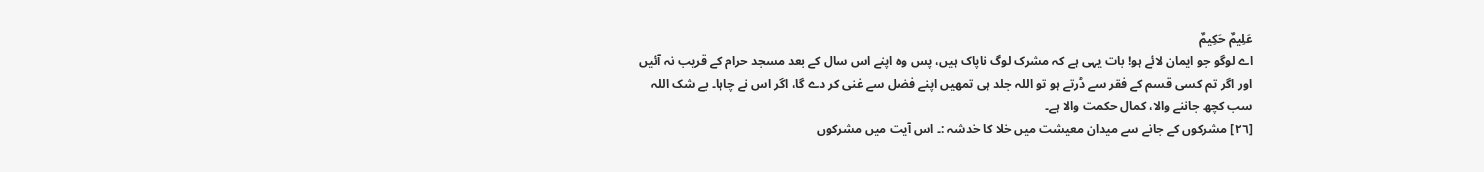عَلِيمٌ حَكِيمٌ
اے لوگو جو ایمان لائے ہو! بات یہی ہے کہ مشرک لوگ ناپاک ہیں، پس وہ اپنے اس سال کے بعد مسجد حرام کے قریب نہ آئیں اور اگر تم کسی قسم کے فقر سے ڈرتے ہو تو اللہ جلد ہی تمھیں اپنے فضل سے غنی کر دے گا، اگر اس نے چاہا۔ بے شک اللہ سب کچھ جاننے والا، کمال حکمت والا ہے۔
[٢٦] مشرکوں کے جانے سے میدان معیشت میں خلا کا خدشہ :۔ اس آیت میں مشرکوں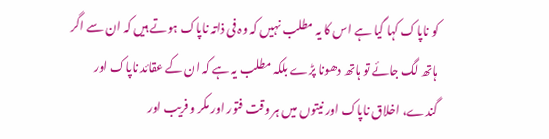کو ناپاک کہا گیا ہے اس کا یہ مطلب نہیں کہ وہ فی ذاتہ ناپاک ہوتے ہیں کہ ان سے اگر ہاتھ لگ جائے تو ہاتھ دھونا پڑے بلکہ مطلب یہ ہے کہ ان کے عقائد ناپاک اور گندے، اخلاق ناپاک اور نیتوں میں ہر وقت فتور اور مکر و فریب اور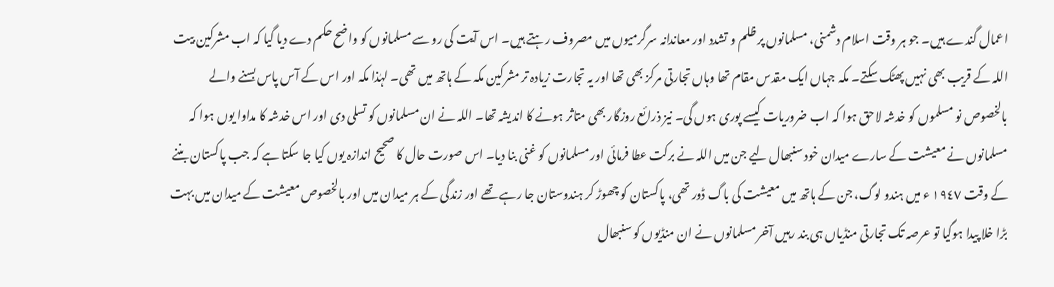اعمال گندے ہیں۔ جو ہر وقت اسلام دشمنی، مسلمانوں پر ظلم و تشدد اور معاندانہ سرگرمیوں میں مصروف رہتے ہیں۔ اس آیت کی رو سے مسلمانوں کو واضح حکم دے دیا گیا کہ اب مشرکین بیت اللہ کے قریب بھی نہیں پھٹک سکتے۔ مکہ جہاں ایک مقدس مقام تھا وہاں تجارتی مرکز بھی تھا اور یہ تجارت زیادہ تر مشرکین مکہ کے ہاتھ میں تھی۔ لہٰذا مکہ اور اس کے آس پاس بسنے والے بالخصوص نو مسلموں کو خدشہ لاحق ہوا کہ اب ضروریات کیسے پوری ہوں گی۔ نیز ذرائع روزگار بھی متاثر ہونے کا اندیشہ تھا۔ اللہ نے ان مسلمانوں کو تسلی دی اور اس خدشہ کا مداوا یوں ہوا کہ مسلمانوں نے معیشت کے سارے میدان خود سنبھال لیے جن میں اللہ نے برکت عطا فرمائی اور مسلمانوں کو غنی بنا دیا۔ اس صورت حال کا صحیح اندازہ یوں کیا جا سکتا ہے کہ جب پاکستان بننے کے وقت ١٩٤٧ ء میں ہندو لوگ، جن کے ہاتھ میں معیشت کی باگ ڈور تھی، پاکستان کو چھوڑ کر ہندوستان جا رہے تھے اور زندگی کے ہر میدان میں اور بالخصوص معیشت کے میدان میں بہت بڑا خلا پیدا ہوگیا تو عرصہ تک تجارتی منڈیاں ہی بند رہیں آخر مسلمانوں نے ان منڈیوں کو سنبھال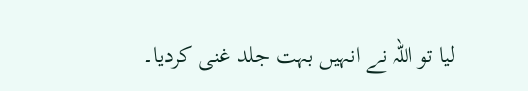لیا تو اللہ نے انہیں بہت جلد غنی کردیا۔